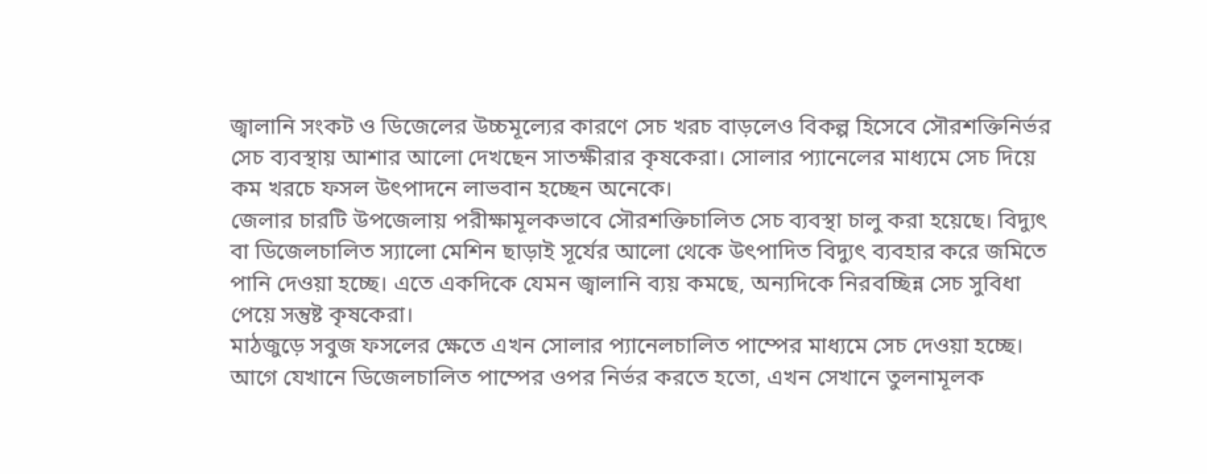জ্বালানি সংকট ও ডিজেলের উচ্চমূল্যের কারণে সেচ খরচ বাড়লেও বিকল্প হিসেবে সৌরশক্তিনির্ভর সেচ ব্যবস্থায় আশার আলো দেখছেন সাতক্ষীরার কৃষকেরা। সোলার প্যানেলের মাধ্যমে সেচ দিয়ে কম খরচে ফসল উৎপাদনে লাভবান হচ্ছেন অনেকে।
জেলার চারটি উপজেলায় পরীক্ষামূলকভাবে সৌরশক্তিচালিত সেচ ব্যবস্থা চালু করা হয়েছে। বিদ্যুৎ বা ডিজেলচালিত স্যালো মেশিন ছাড়াই সূর্যের আলো থেকে উৎপাদিত বিদ্যুৎ ব্যবহার করে জমিতে পানি দেওয়া হচ্ছে। এতে একদিকে যেমন জ্বালানি ব্যয় কমছে, অন্যদিকে নিরবচ্ছিন্ন সেচ সুবিধা পেয়ে সন্তুষ্ট কৃষকেরা।
মাঠজুড়ে সবুজ ফসলের ক্ষেতে এখন সোলার প্যানেলচালিত পাম্পের মাধ্যমে সেচ দেওয়া হচ্ছে। আগে যেখানে ডিজেলচালিত পাম্পের ওপর নির্ভর করতে হতো, এখন সেখানে তুলনামূলক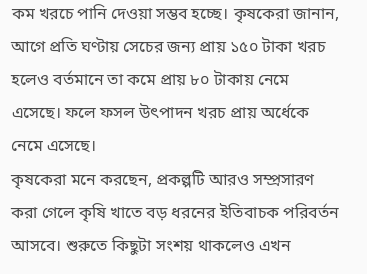কম খরচে পানি দেওয়া সম্ভব হচ্ছে। কৃষকেরা জানান, আগে প্রতি ঘণ্টায় সেচের জন্য প্রায় ১৫০ টাকা খরচ হলেও বর্তমানে তা কমে প্রায় ৮০ টাকায় নেমে এসেছে। ফলে ফসল উৎপাদন খরচ প্রায় অর্ধেকে নেমে এসেছে।
কৃষকেরা মনে করছেন, প্রকল্পটি আরও সম্প্রসারণ করা গেলে কৃষি খাতে বড় ধরনের ইতিবাচক পরিবর্তন আসবে। শুরুতে কিছুটা সংশয় থাকলেও এখন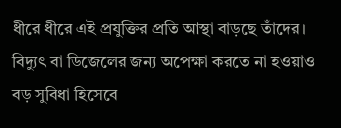ধীরে ধীরে এই প্রযুক্তির প্রতি আস্থা বাড়ছে তাঁদের। বিদ্যুৎ বা ডিজেলের জন্য অপেক্ষা করতে না হওয়াও বড় সুবিধা হিসেবে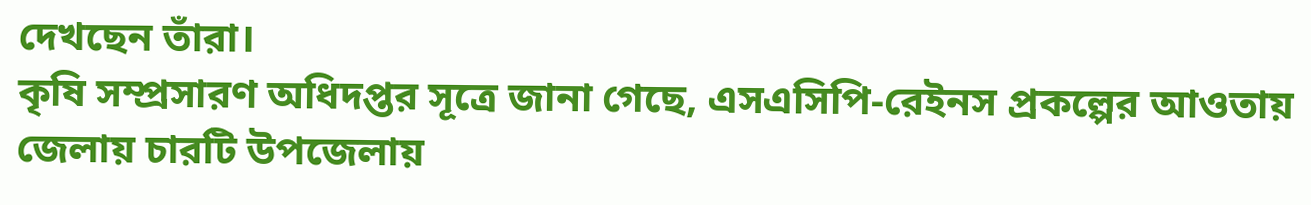দেখছেন তাঁরা।
কৃষি সম্প্রসারণ অধিদপ্তর সূত্রে জানা গেছে, এসএসিপি-রেইনস প্রকল্পের আওতায় জেলায় চারটি উপজেলায়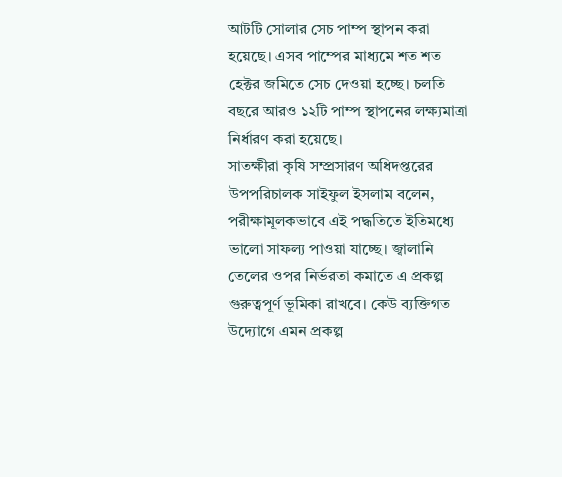আটটি সোলার সেচ পাম্প স্থাপন করা হয়েছে। এসব পাম্পের মাধ্যমে শত শত হেক্টর জমিতে সেচ দেওয়া হচ্ছে। চলতি বছরে আরও ১২টি পাম্প স্থাপনের লক্ষ্যমাত্রা নির্ধারণ করা হয়েছে।
সাতক্ষীরা কৃষি সম্প্রসারণ অধিদপ্তরের উপপরিচালক সাইফুল ইসলাম বলেন, পরীক্ষামূলকভাবে এই পদ্ধতিতে ইতিমধ্যে ভালো সাফল্য পাওয়া যাচ্ছে। জ্বালানি তেলের ওপর নির্ভরতা কমাতে এ প্রকল্প গুরুত্বপূর্ণ ভূমিকা রাখবে। কেউ ব্যক্তিগত উদ্যোগে এমন প্রকল্প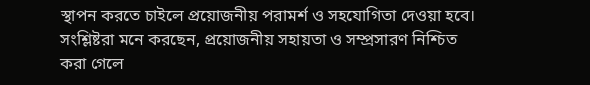স্থাপন করতে চাইলে প্রয়োজনীয় পরামর্শ ও সহযোগিতা দেওয়া হবে।
সংশ্লিষ্টরা মনে করছেন, প্রয়োজনীয় সহায়তা ও সম্প্রসারণ নিশ্চিত করা গেলে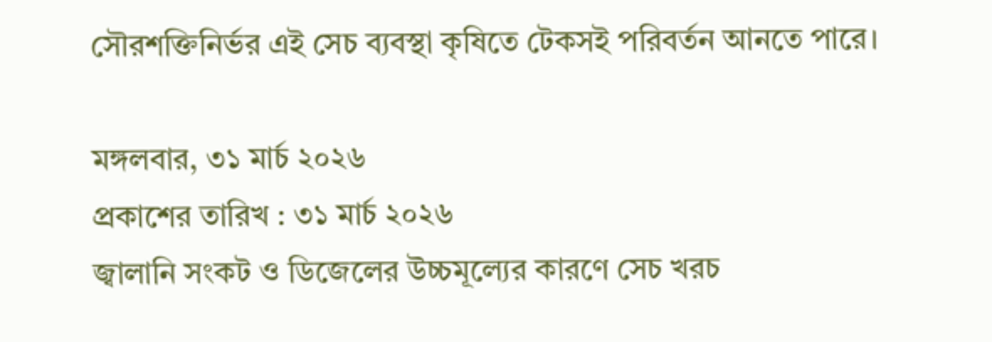সৌরশক্তিনির্ভর এই সেচ ব্যবস্থা কৃষিতে টেকসই পরিবর্তন আনতে পারে।

মঙ্গলবার, ৩১ মার্চ ২০২৬
প্রকাশের তারিখ : ৩১ মার্চ ২০২৬
জ্বালানি সংকট ও ডিজেলের উচ্চমূল্যের কারণে সেচ খরচ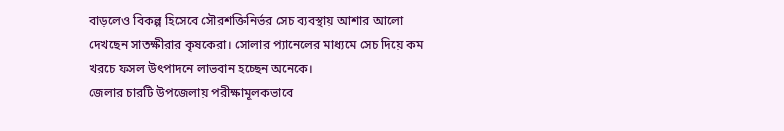বাড়লেও বিকল্প হিসেবে সৌরশক্তিনির্ভর সেচ ব্যবস্থায় আশার আলো দেখছেন সাতক্ষীরার কৃষকেরা। সোলার প্যানেলের মাধ্যমে সেচ দিয়ে কম খরচে ফসল উৎপাদনে লাভবান হচ্ছেন অনেকে।
জেলার চারটি উপজেলায় পরীক্ষামূলকভাবে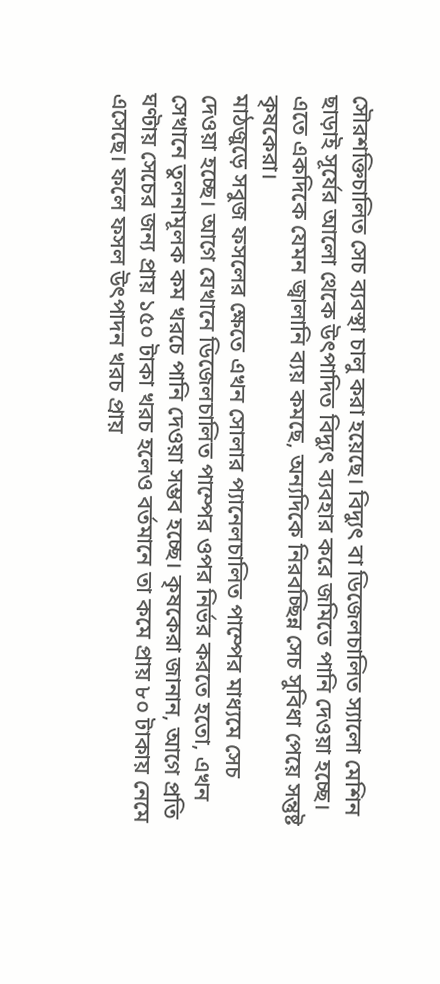সৌরশক্তিচালিত সেচ ব্যবস্থা চালু করা হয়েছে। বিদ্যুৎ বা ডিজেলচালিত স্যালো মেশিন ছাড়াই সূর্যের আলো থেকে উৎপাদিত বিদ্যুৎ ব্যবহার করে জমিতে পানি দেওয়া হচ্ছে। এতে একদিকে যেমন জ্বালানি ব্যয় কমছে, অন্যদিকে নিরবচ্ছিন্ন সেচ সুবিধা পেয়ে সন্তুষ্ট কৃষকেরা।
মাঠজুড়ে সবুজ ফসলের ক্ষেতে এখন সোলার প্যানেলচালিত পাম্পের মাধ্যমে সেচ দেওয়া হচ্ছে। আগে যেখানে ডিজেলচালিত পাম্পের ওপর নির্ভর করতে হতো, এখন সেখানে তুলনামূলক কম খরচে পানি দেওয়া সম্ভব হচ্ছে। কৃষকেরা জানান, আগে প্রতি ঘণ্টায় সেচের জন্য প্রায় ১৫০ টাকা খরচ হলেও বর্তমানে তা কমে প্রায় ৮০ টাকায় নেমে এসেছে। ফলে ফসল উৎপাদন খরচ প্রায়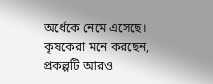অর্ধেকে নেমে এসেছে।
কৃষকেরা মনে করছেন, প্রকল্পটি আরও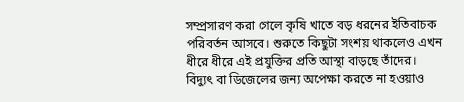সম্প্রসারণ করা গেলে কৃষি খাতে বড় ধরনের ইতিবাচক পরিবর্তন আসবে। শুরুতে কিছুটা সংশয় থাকলেও এখন ধীরে ধীরে এই প্রযুক্তির প্রতি আস্থা বাড়ছে তাঁদের। বিদ্যুৎ বা ডিজেলের জন্য অপেক্ষা করতে না হওয়াও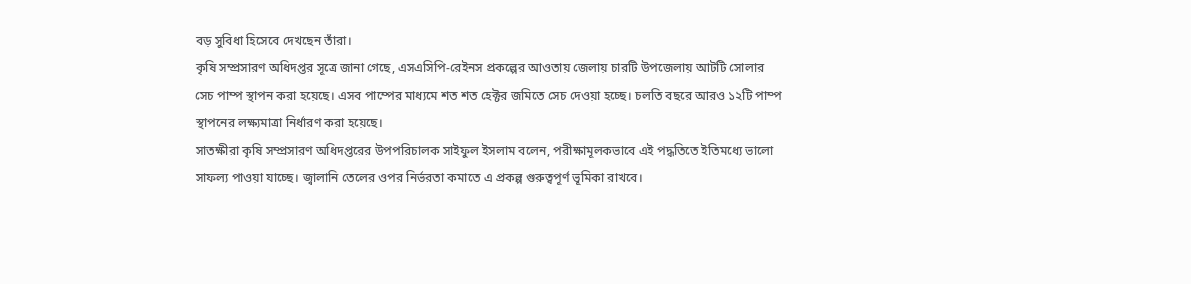বড় সুবিধা হিসেবে দেখছেন তাঁরা।
কৃষি সম্প্রসারণ অধিদপ্তর সূত্রে জানা গেছে, এসএসিপি-রেইনস প্রকল্পের আওতায় জেলায় চারটি উপজেলায় আটটি সোলার সেচ পাম্প স্থাপন করা হয়েছে। এসব পাম্পের মাধ্যমে শত শত হেক্টর জমিতে সেচ দেওয়া হচ্ছে। চলতি বছরে আরও ১২টি পাম্প স্থাপনের লক্ষ্যমাত্রা নির্ধারণ করা হয়েছে।
সাতক্ষীরা কৃষি সম্প্রসারণ অধিদপ্তরের উপপরিচালক সাইফুল ইসলাম বলেন, পরীক্ষামূলকভাবে এই পদ্ধতিতে ইতিমধ্যে ভালো সাফল্য পাওয়া যাচ্ছে। জ্বালানি তেলের ওপর নির্ভরতা কমাতে এ প্রকল্প গুরুত্বপূর্ণ ভূমিকা রাখবে।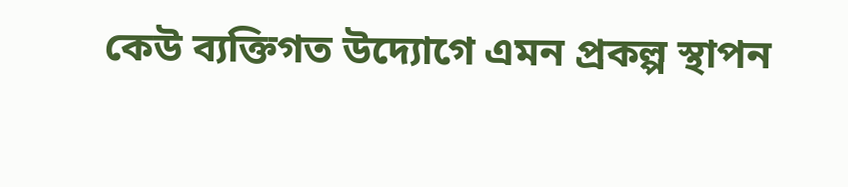কেউ ব্যক্তিগত উদ্যোগে এমন প্রকল্প স্থাপন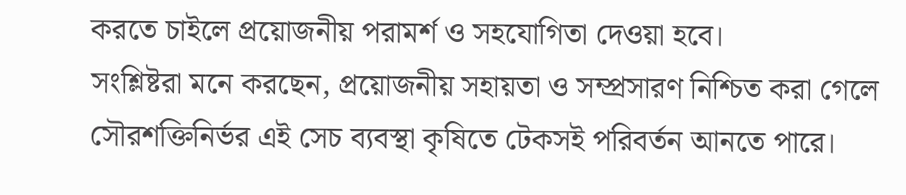করতে চাইলে প্রয়োজনীয় পরামর্শ ও সহযোগিতা দেওয়া হবে।
সংশ্লিষ্টরা মনে করছেন, প্রয়োজনীয় সহায়তা ও সম্প্রসারণ নিশ্চিত করা গেলে সৌরশক্তিনির্ভর এই সেচ ব্যবস্থা কৃষিতে টেকসই পরিবর্তন আনতে পারে।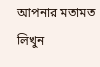আপনার মতামত লিখুন